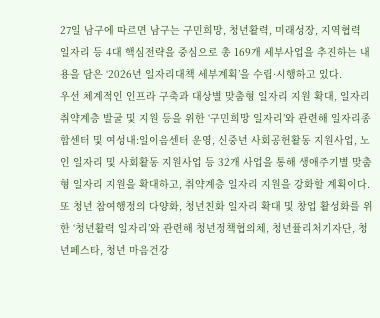27일 남구에 따르면 남구는 구민희망, 청년활력, 미래성장, 지역협력 일자리 등 4대 핵심전략을 중심으로 총 169개 세부사업을 추진하는 내용을 담은 ‘2026년 일자리대책 세부계획’을 수립·시행하고 있다.
우선 체계적인 인프라 구축과 대상별 맞춤형 일자리 지원 확대, 일자리 취약계층 발굴 및 지원 등을 위한 ‘구민희망 일자리’와 관련해 일자리종합센터 및 여성내:일이음센터 운영, 신중년 사회공헌활동 지원사업, 노인 일자리 및 사회활동 지원사업 등 32개 사업을 통해 생애주기별 맞춤형 일자리 지원을 확대하고, 취약계층 일자리 지원을 강화할 계획이다.
또 청년 참여행정의 다양화, 청년친화 일자리 확대 및 창업 활성화를 위한 ‘청년활력 일자리’와 관련해 청년정책협의체, 청년퓰리처기자단, 청년페스타, 청년 마음건강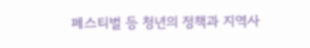페스티벌 등 청년의 정책과 지역사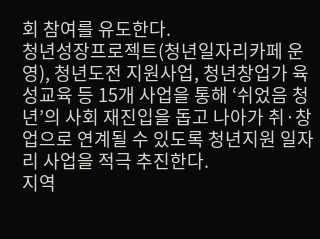회 참여를 유도한다.
청년성장프로젝트(청년일자리카페 운영), 청년도전 지원사업, 청년창업가 육성교육 등 15개 사업을 통해 ‘쉬었음 청년’의 사회 재진입을 돕고 나아가 취·창업으로 연계될 수 있도록 청년지원 일자리 사업을 적극 추진한다.
지역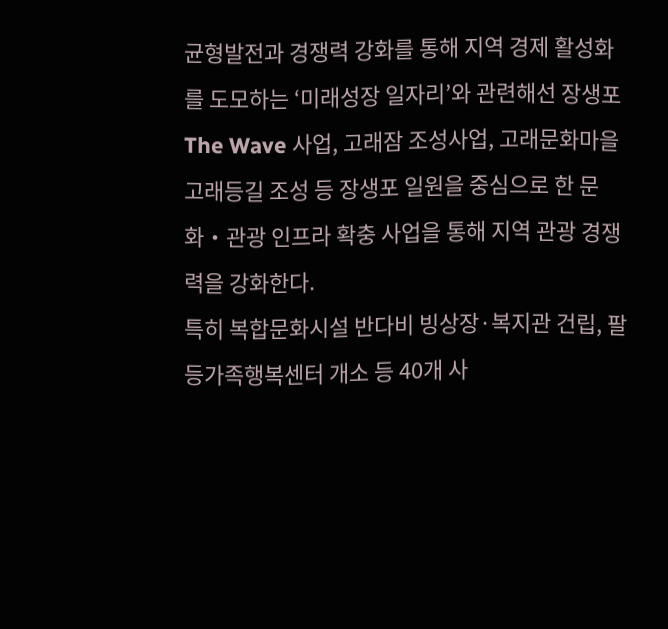균형발전과 경쟁력 강화를 통해 지역 경제 활성화를 도모하는 ‘미래성장 일자리’와 관련해선 장생포 The Wave 사업, 고래잠 조성사업, 고래문화마을 고래등길 조성 등 장생포 일원을 중심으로 한 문화‧관광 인프라 확충 사업을 통해 지역 관광 경쟁력을 강화한다.
특히 복합문화시설 반다비 빙상장·복지관 건립, 팔등가족행복센터 개소 등 40개 사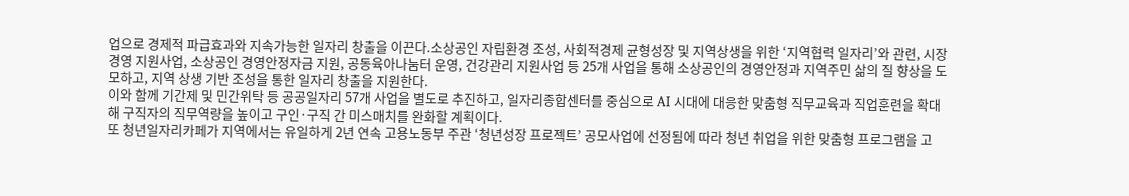업으로 경제적 파급효과와 지속가능한 일자리 창출을 이끈다.소상공인 자립환경 조성, 사회적경제 균형성장 및 지역상생을 위한 ‘지역협력 일자리’와 관련, 시장경영 지원사업, 소상공인 경영안정자금 지원, 공동육아나눔터 운영, 건강관리 지원사업 등 25개 사업을 통해 소상공인의 경영안정과 지역주민 삶의 질 향상을 도모하고, 지역 상생 기반 조성을 통한 일자리 창출을 지원한다.
이와 함께 기간제 및 민간위탁 등 공공일자리 57개 사업을 별도로 추진하고, 일자리종합센터를 중심으로 AI 시대에 대응한 맞춤형 직무교육과 직업훈련을 확대해 구직자의 직무역량을 높이고 구인·구직 간 미스매치를 완화할 계획이다.
또 청년일자리카페가 지역에서는 유일하게 2년 연속 고용노동부 주관 ‘청년성장 프로젝트’ 공모사업에 선정됨에 따라 청년 취업을 위한 맞춤형 프로그램을 고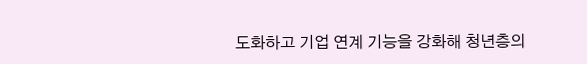도화하고 기업 연계 기능을 강화해 청년층의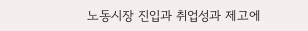노동시장 진입과 취업성과 제고에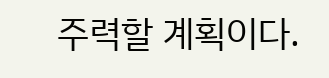주력할 계획이다.